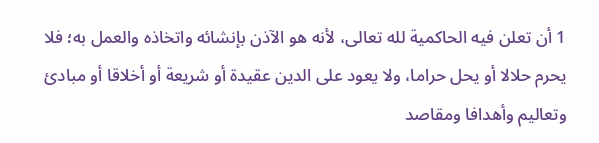1 أن تعلن فيه الحاكمية لله تعالى، لأنه هو الآذن بإنشائه واتخاذه والعمل به؛ فلا يحرم حلالا أو يحل حراما، ولا يعود على الدين عقيدة أو شريعة أو أخلاقا أو مبادئ وتعاليم وأهدافا ومقاصد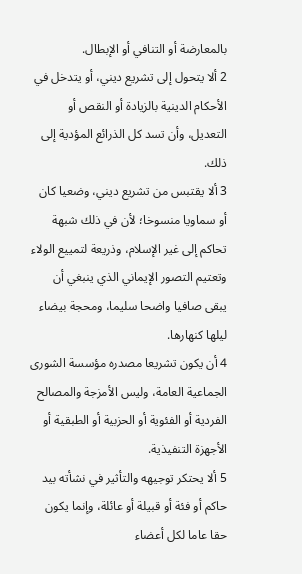بالمعارضة أو التنافي أو الإبطال.
2 ألا يتحول إلى تشريع ديني، أو يتدخل في الأحكام الدينية بالزيادة أو النقص أو التعديل، وأن تسد كل الذرائع المؤدية إلى ذلك.
3 ألا يقتبس من تشريع ديني، وضعيا كان أو سماويا منسوخا؛ لأن في ذلك شبهة تحاكم إلى غير الإسلام، وذريعة لتمييع الولاء وتعتيم التصور الإيماني الذي ينبغي أن يبقى صافيا واضحا سليما، ومحجة بيضاء ليلها كنهارها.
4 أن يكون تشريعا مصدره مؤسسة الشورى الجماعية العامة، وليس الأمزجة والمصالح الفردية أو الفئوية أو الحزبية أو الطبقية أو الأجهزة التنفيذية.
5 ألا يحتكر توجيهه والتأثير في نشأته بيد حاكم أو فئة أو قبيلة أو عائلة، وإنما يكون حقا عاما لكل أعضاء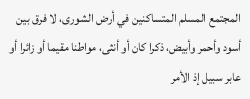المجتمع المسلم المتساكنين في أرض الشورى، لا فرق بين أسود وأحمر وأبيض، ذكرا كان أو أنثى، مواطنا مقيما أو زائرا أو عابر سبيل إذ الأمر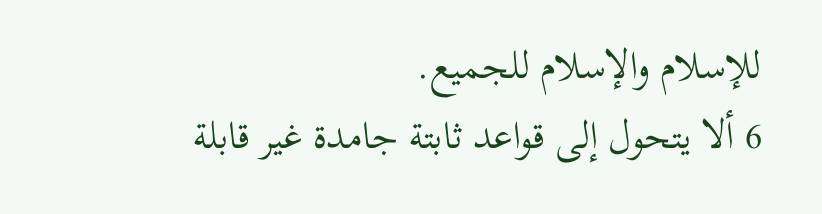للإسلام والإسلام للجميع.
6 ألا يتحول إلى قواعد ثابتة جامدة غير قابلة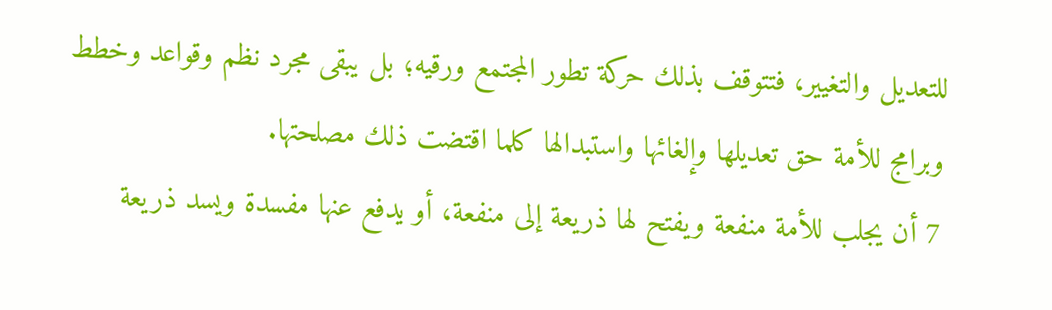للتعديل والتغيير، فتتوقف بذلك حركة تطور المجتمع ورقيه؛ بل يبقى مجرد نظم وقواعد وخطط وبرامج للأمة حق تعديلها وإلغائها واستبدالها كلما اقتضت ذلك مصلحتها.
7 أن يجلب للأمة منفعة ويفتح لها ذريعة إلى منفعة، أو يدفع عنها مفسدة ويسد ذريعة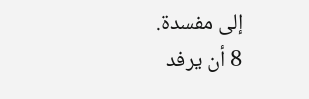إلى مفسدة.
8 أن يرفد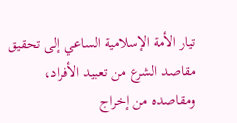تيار الأمة الإسلامية الساعي إلى تحقيق مقاصد الشرع من تعبيد الأفراد، ومقاصده من إخراج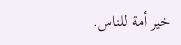خير أمة للناس.